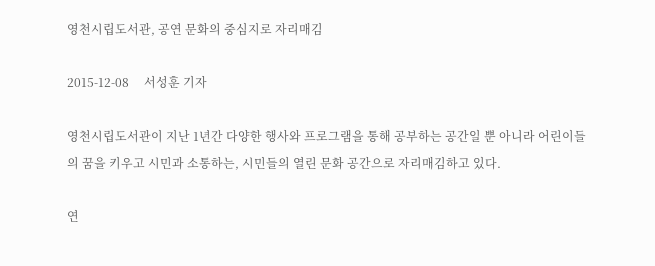영천시립도서관, 공연 문화의 중심지로 자리매김

2015-12-08     서성훈 기자

영천시립도서관이 지난 1년간 다양한 행사와 프로그램을 통해 공부하는 공간일 뿐 아니라 어린이들의 꿈을 키우고 시민과 소통하는, 시민들의 열린 문화 공간으로 자리매김하고 있다.

연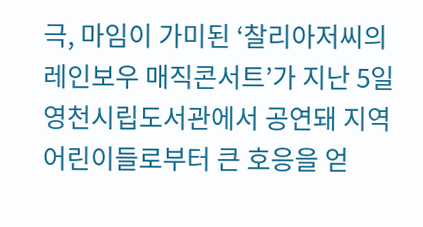극, 마임이 가미된 ‘찰리아저씨의 레인보우 매직콘서트’가 지난 5일 영천시립도서관에서 공연돼 지역 어린이들로부터 큰 호응을 얻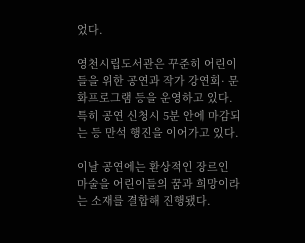었다.

영천시립도서관은 꾸준히 어린이들을 위한 공연과 작가 강연회· 문화프로그램 등을 운영하고 있다. 특히 공연 신청시 5분 안에 마감되는 등 만석 행진을 이어가고 있다.

이날 공연에는 환상적인 장르인 마술을 어린이들의 꿈과 희망이라는 소재를 결합해 진행됐다.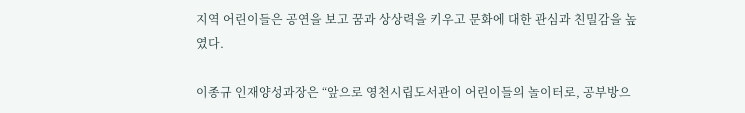지역 어린이들은 공연을 보고 꿈과 상상력을 키우고 문화에 대한 관심과 친밀감을 높였다.

이종규 인재양성과장은 “앞으로 영천시립도서관이 어린이들의 놀이터로, 공부방으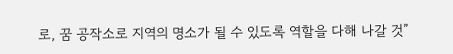로, 꿈 공작소로 지역의 명소가 될 수 있도록 역할을 다해 나갈 것”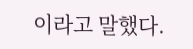이라고 말했다.